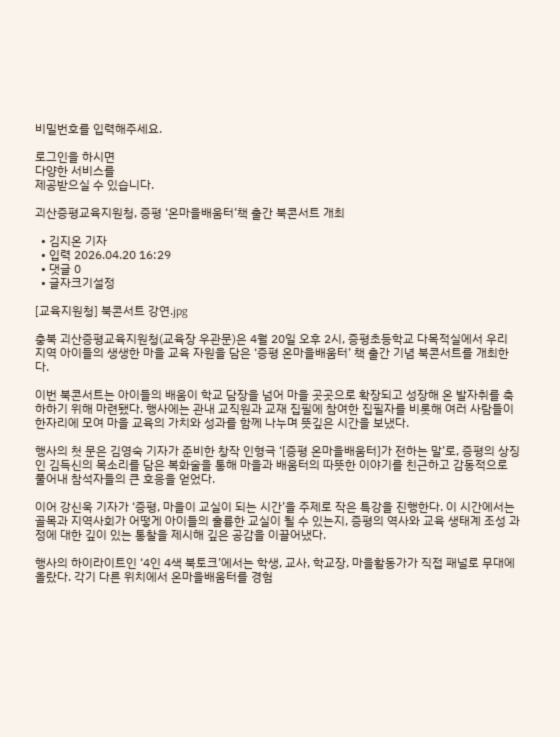비밀번호를 입력해주세요.

로그인을 하시면
다양한 서비스를
제공받으실 수 있습니다.

괴산증평교육지원청, 증평 ‘온마을배움터’책 출간 북콘서트 개최

  • 김지온 기자
  • 입력 2026.04.20 16:29
  • 댓글 0
  • 글자크기설정

[교육지원청] 북콘서트 강연.jpg

충북 괴산증평교육지원청(교육장 우관문)은 4월 20일 오후 2시, 증평초등학교 다목적실에서 우리 지역 아이들의 생생한 마을 교육 자원을 담은 ‘증평 온마을배움터’ 책 출간 기념 북콘서트를 개최한다.

이번 북콘서트는 아이들의 배움이 학교 담장을 넘어 마을 곳곳으로 확장되고 성장해 온 발자취를 축하하기 위해 마련됐다. 행사에는 관내 교직원과 교재 집필에 참여한 집필자를 비롯해 여러 사람들이 한자리에 모여 마을 교육의 가치와 성과를 함께 나누며 뜻깊은 시간을 보냈다.

행사의 첫 문은 김영숙 기자가 준비한 창작 인형극 ‘[증평 온마을배움터]가 전하는 말’로, 증평의 상징인 김득신의 목소리를 담은 복화술을 통해 마을과 배움터의 따뜻한 이야기를 친근하고 감동적으로 풀어내 참석자들의 큰 호응을 얻었다.

이어 강신욱 기자가 ‘증평, 마을이 교실이 되는 시간’을 주제로 작은 특강을 진행한다. 이 시간에서는 골목과 지역사회가 어떻게 아이들의 훌륭한 교실이 될 수 있는지, 증평의 역사와 교육 생태계 조성 과정에 대한 깊이 있는 통찰을 제시해 깊은 공감을 이끌어냈다.

행사의 하이라이트인 ‘4인 4색 북토크’에서는 학생, 교사, 학교장, 마을활동가가 직접 패널로 무대에 올랐다. 각기 다른 위치에서 온마을배움터를 경험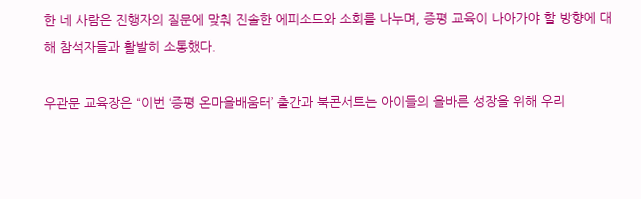한 네 사람은 진행자의 질문에 맞춰 진솔한 에피소드와 소회를 나누며, 증평 교육이 나아가야 할 방향에 대해 참석자들과 활발히 소통했다.

우관문 교육장은 “이번 ‘증평 온마을배움터’ 출간과 북콘서트는 아이들의 올바른 성장을 위해 우리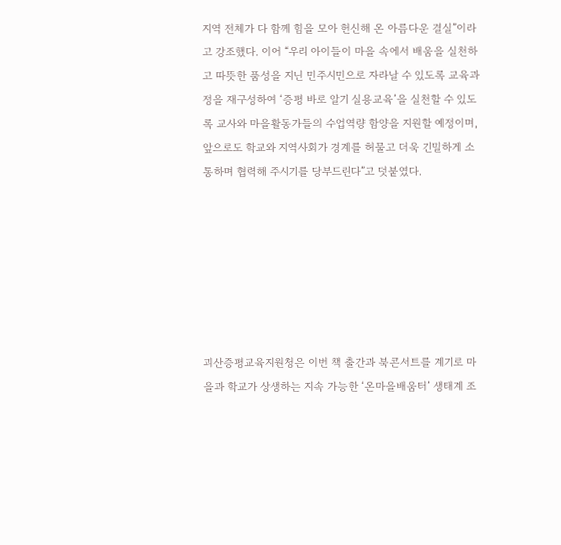지역 전체가 다 함께 힘을 모아 헌신해 온 아름다운 결실”이라고 강조했다. 이어 “우리 아이들이 마을 속에서 배움을 실천하고 따뜻한 품성을 지닌 민주시민으로 자라날 수 있도록 교육과정을 재구성하여 ‘증평 바로 알기 실용교육’을 실천할 수 있도록 교사와 마을활동가들의 수업역량 함양을 지원할 예정이며, 앞으로도 학교와 지역사회가 경계를 허물고 더욱 긴밀하게 소통하며 협력해 주시기를 당부드린다”고 덧붙였다.







괴산증평교육지원청은 이번 책 출간과 북콘서트를 계기로 마을과 학교가 상생하는 지속 가능한 ‘온마을배움터’ 생태계 조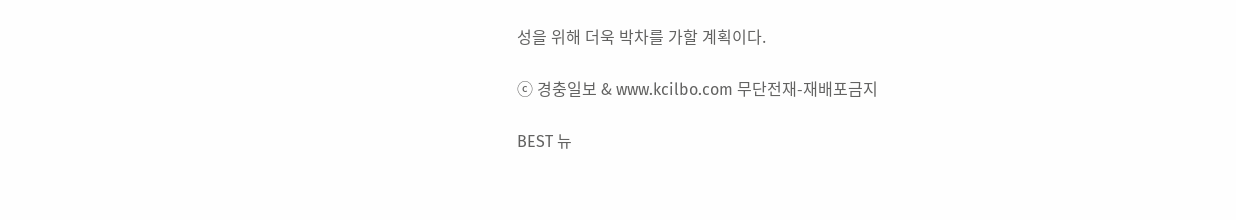성을 위해 더욱 박차를 가할 계획이다.

ⓒ 경충일보 & www.kcilbo.com 무단전재-재배포금지

BEST 뉴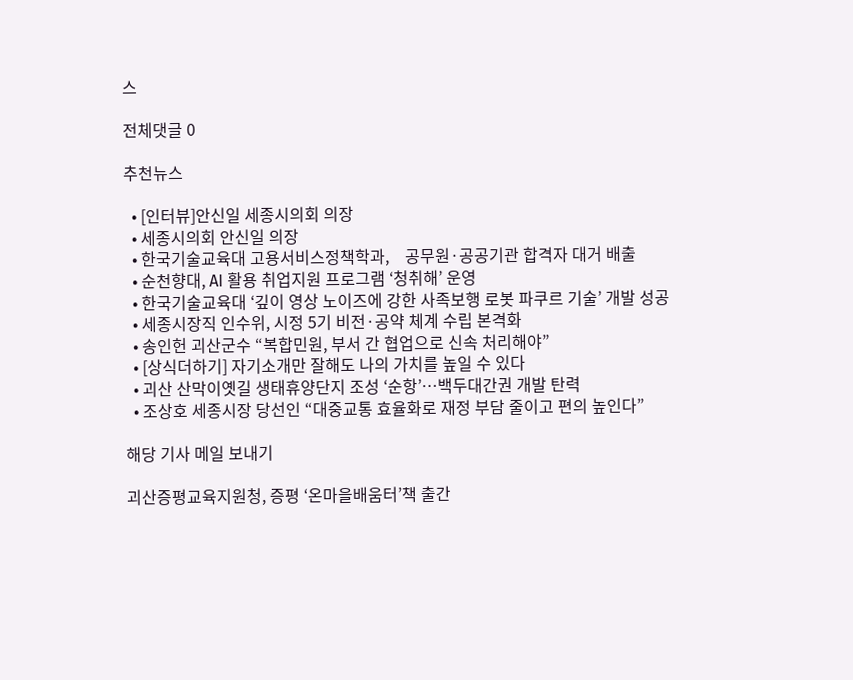스

전체댓글 0

추천뉴스

  • [인터뷰]안신일 세종시의회 의장
  • 세종시의회 안신일 의장
  • 한국기술교육대 고용서비스정책학과,    공무원·공공기관 합격자 대거 배출
  • 순천향대, AI 활용 취업지원 프로그램 ‘청취해’ 운영
  • 한국기술교육대 ‘깊이 영상 노이즈에 강한 사족보행 로봇 파쿠르 기술’ 개발 성공
  • 세종시장직 인수위, 시정 5기 비전·공약 체계 수립 본격화
  • 송인헌 괴산군수 “복합민원, 부서 간 협업으로 신속 처리해야”
  • [상식더하기] 자기소개만 잘해도 나의 가치를 높일 수 있다
  • 괴산 산막이옛길 생태휴양단지 조성 ‘순항’…백두대간권 개발 탄력
  • 조상호 세종시장 당선인 “대중교통 효율화로 재정 부담 줄이고 편의 높인다”

해당 기사 메일 보내기

괴산증평교육지원청, 증평 ‘온마을배움터’책 출간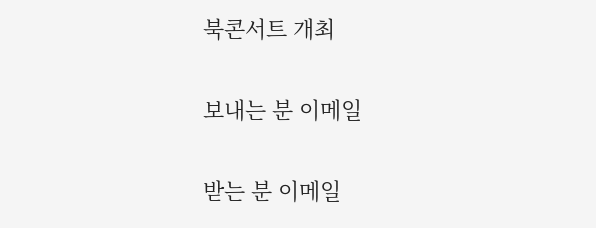북콘서트 개최

보내는 분 이메일

받는 분 이메일